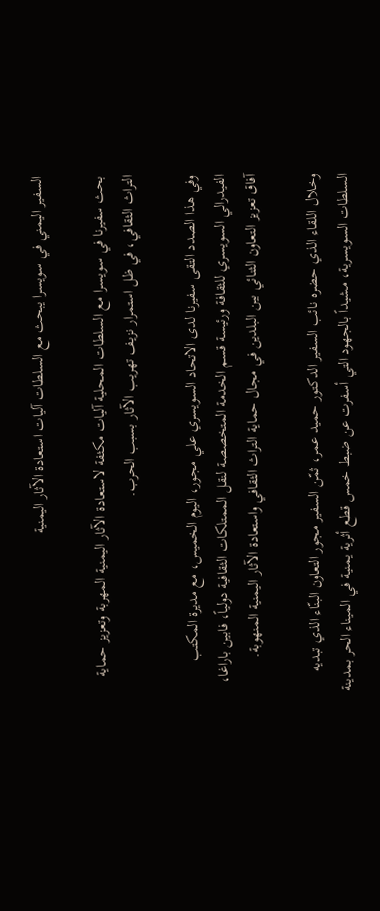السفير اليمني في سويسرا يبحث مع السلطات آليات استعادة الآثار اليمنية

بحث سفيرنا في سويسرا مع السلطات المحلية آليات مكثفة لاستعادة الآثار اليمنية المهربة وتعزيز حماية التراث الثقافي، في ظل استمرار نزيف تهريب الآثار بسبب الحرب.

وفي هذا الصدد التقى سفيرنا لدى الاتحاد السويسري علي مجور، اليوم الخميس، مع مديرة المكتب الفيدرالي السويسري للثقافة ورئيسة قسم الخدمة المتخصصة لنقل الممتلكات الثقافية دولياً، فابين باراغا، آفاق تعزيز التعاون الثنائي بين البلدين في مجال حماية التراث الثقافي واستعادة الآثار اليمنية المنهوبة.

وخلال اللقاء الذي حضره نائب السفير الدكتور حميد عمر، ثمّن السفير مجور التعاون البنّاء الذي تبديه السلطات السويسرية، مشيداً بالجهود التي أسفرت عن ضبط خمس قطع أثرية يمنية في الميناء الحر بمدينة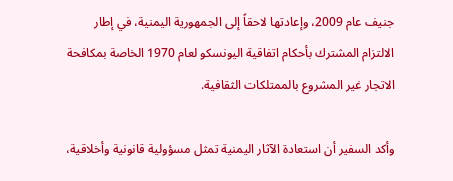جنيف عام 2009، وإعادتها لاحقاً إلى الجمهورية اليمنية، في إطار الالتزام المشترك بأحكام اتفاقية اليونسكو لعام 1970 الخاصة بمكافحة الاتجار غير المشروع بالممتلكات الثقافية.

وأكد السفير أن استعادة الآثار اليمنية تمثل مسؤولية قانونية وأخلاقية،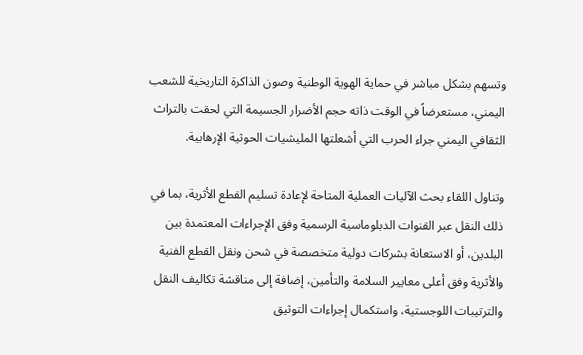وتسهم بشكل مباشر في حماية الهوية الوطنية وصون الذاكرة التاريخية للشعب اليمني، مستعرضاً في الوقت ذاته حجم الأضرار الجسيمة التي لحقت بالتراث الثقافي اليمني جراء الحرب التي أشعلتها المليشيات الحوثية الإرهابية.

وتناول اللقاء بحث الآليات العملية المتاحة لإعادة تسليم القطع الأثرية، بما في ذلك النقل عبر القنوات الدبلوماسية الرسمية وفق الإجراءات المعتمدة بين البلدين، أو الاستعانة بشركات دولية متخصصة في شحن ونقل القطع الفنية والأثرية وفق أعلى معايير السلامة والتأمين، إضافة إلى مناقشة تكاليف النقل والترتيبات اللوجستية، واستكمال إجراءات التوثيق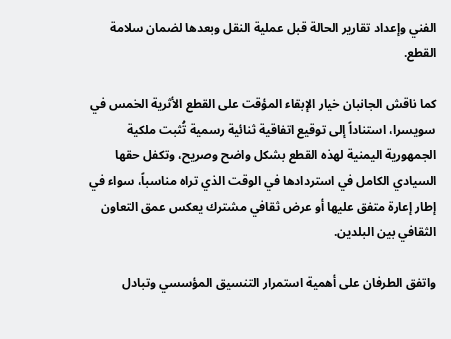الفني وإعداد تقارير الحالة قبل عملية النقل وبعدها لضمان سلامة القطع.

كما ناقش الجانبان خيار الإبقاء المؤقت على القطع الأثرية الخمس في سويسرا، استناداً إلى توقيع اتفاقية ثنائية رسمية تُثبت ملكية الجمهورية اليمنية لهذه القطع بشكل واضح وصريح، وتكفل حقها السيادي الكامل في استردادها في الوقت الذي تراه مناسباً، سواء في إطار إعارة متفق عليها أو عرض ثقافي مشترك يعكس عمق التعاون الثقافي بين البلدين.

واتفق الطرفان على أهمية استمرار التنسيق المؤسسي وتبادل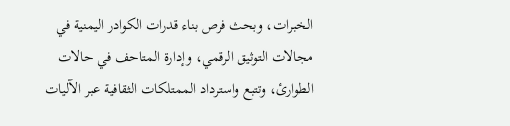الخبرات، وبحث فرص بناء قدرات الكوادر اليمنية في مجالات التوثيق الرقمي، وإدارة المتاحف في حالات الطوارئ، وتتبع واسترداد الممتلكات الثقافية عبر الآليات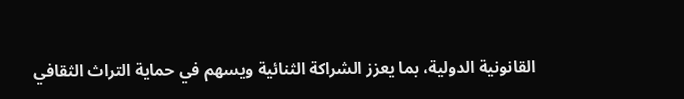القانونية الدولية، بما يعزز الشراكة الثنائية ويسهم في حماية التراث الثقافي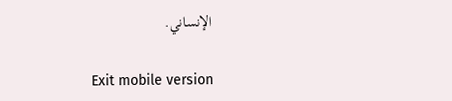الإنساني.

Exit mobile version